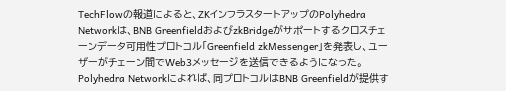TechFlowの報道によると、ZKインフラスタートアップのPolyhedra Networkは、BNB GreenfieldおよびzkBridgeがサポートするクロスチェーンデータ可用性プロトコル「Greenfield zkMessenger」を発表し、ユーザーがチェーン間でWeb3メッセージを送信できるようになった。
Polyhedra Networkによれば、同プロトコルはBNB Greenfieldが提供す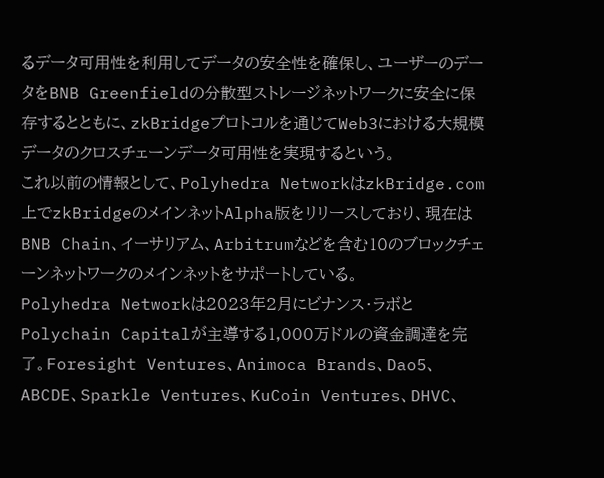るデータ可用性を利用してデータの安全性を確保し、ユーザーのデータをBNB Greenfieldの分散型ストレージネットワークに安全に保存するとともに、zkBridgeプロトコルを通じてWeb3における大規模データのクロスチェーンデータ可用性を実現するという。
これ以前の情報として、Polyhedra NetworkはzkBridge.com上でzkBridgeのメインネットAlpha版をリリースしており、現在はBNB Chain、イーサリアム、Arbitrumなどを含む10のブロックチェーンネットワークのメインネットをサポートしている。
Polyhedra Networkは2023年2月にビナンス・ラボとPolychain Capitalが主導する1,000万ドルの資金調達を完了。Foresight Ventures、Animoca Brands、Dao5、ABCDE、Sparkle Ventures、KuCoin Ventures、DHVC、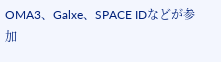OMA3、Galxe、SPACE IDなどが参加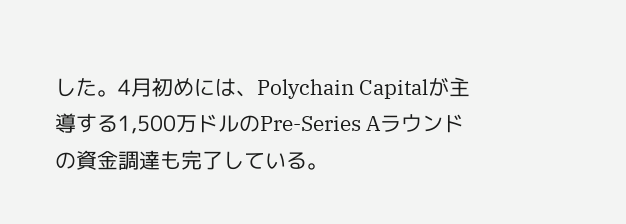した。4月初めには、Polychain Capitalが主導する1,500万ドルのPre-Series Aラウンドの資金調達も完了している。